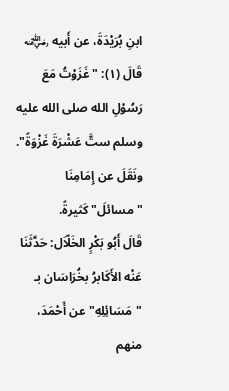ابنِ بُرَيْدَةَ، عن أَبيه ﵁ قَالَ (١): "غَزَوْتُ مَعَ رَسُوْلِ الله صلى الله عليه وسلم ستَّ عَشْرَةَ غَزْوَةً". ونَقَلَ عن إِمَامِنَا "مسائلَ" كَثيرةً.
قَالَ أَبُو بَكْرٍ الخَلّاَل: حَدَّثَنَا عَنْه الأَكَابرُ بخُرَاسَان بـ "مَسَائِلِهِ" عن أَحْمَدَ، منهم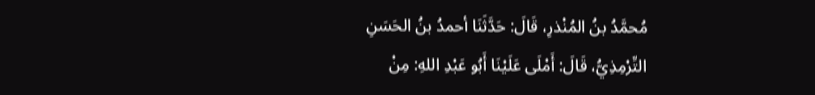مُحمَّدُ بنُ المُنْذرِ، قَالَ: حَدَّثَنَا أحمدُ بنُ الحَسَنِ التِّرْمِذِيُّ، قَالَ: أَمْلَى عَلَيْنَا أَبُو عَبْدِ اللهِ: مِنْ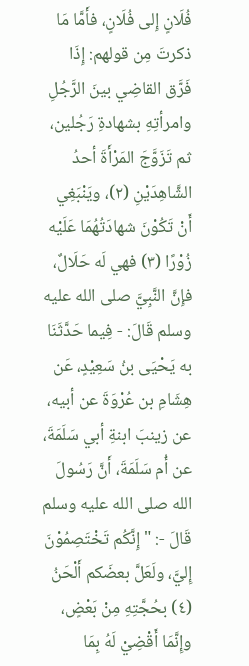فُلَانٍ إِلى فُلَانٍ، فأَمَّا مَا ذكرتَ مِن قولهم: إِذَا فَرَّق القاضِي بينَ الرَّجُلِ وامرأتِهِ بشهادةِ رَجُلين، ثم تَزَوَّجَ المَرْأَةَ أحدُ الشَّاهِدَيْنِ (٢)، ويَنْبَغِي أَنْ تَكُوْنَ شهادَتُهُمَا عَلَيْه زُوْرًا (٣) فهي لَه حَلَالٌ، فإِنَّ النَّبِيَّ صلى الله عليه وسلم قَالَ: - فِيما حَدَّثَنَا به يَحْيَى بنُ سَعِيْدٍ، عَن هِشَامِ بن عُرْوَةَ عن أبيه، عن زينبَ ابنةِ أبي سَلَمَةَ، عن أُم سَلَمَةَ، أَنَّ رَسُولَ الله صلى الله عليه وسلم قَالَ -: "إِنَّكُم تَخْتَصِمُوْنَ إِليَّ، ولَعَلَّ بعضَكم أَلْحَنُ (٤) بحُجَّتِهِ مِنْ بَعْضٍ، وإِنَّمَا أَقْضِيْ لَهُ بِمَا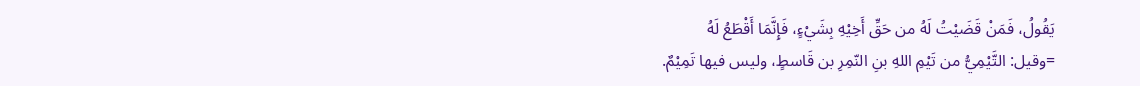يَقُولُ، فَمَنْ قَضَيْتُ لَهُ من حَقِّ أَخِيْهِ بِشَيْءٍ، فَإِنَّمَا أَقْطَعُ لَهُ
=وقيل: التَّيْمِيُّ من تَيْمِ اللهِ بنِ النّمِرِ بن قَاسطٍ، وليس فيها تَمِيْمٌ.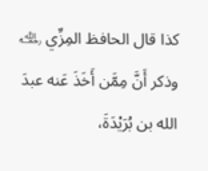كذا قال الحافظ المِزِّي ﵀ وذكر أَنَّ مِمَّن أَخَذَ عَنه عبدَ الله بن بُرَيْدَةَ،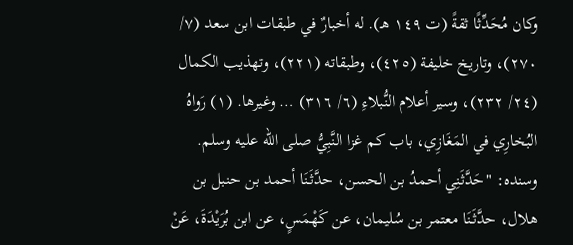وكان مُحَدِّثًا ثقةً (ت ١٤٩ هـ). له أخبارٌ في طبقات ابن سعد (٧/ ٢٧٠)، وتاريخ خليفة (٤٢٥)، وطبقاته (٢٢١)، وتهذيب الكمال (٢٤/ ٢٣٢)، وسير أعلام النُّبلاءِ (٦/ ٣١٦) … وغيرها. (١) رَواهُ البُخارِي في المَغَازِي، باب كم غزا النَّبِيُّ صلى الله عليه وسلم. وسنده: "حَدَّثَنِي أحمدُ بن الحسن، حدَّثَنَا أحمد بن حنبل بن هلال، حدَّثَنَا معتمر بن سُليمان، عن كَهْمَسٍ، عن ابن بُرَيْدَةَ، عَنْ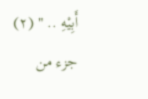أَبِيْهِ .. " (٢) جزء من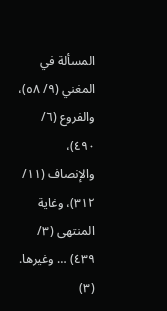المسألة في المغني (٩/ ٥٨)، والفروع (٦/ ٤٩٠)، والإنصاف (١١/ ٣١٢)، وغاية المنتهى (٣/ ٤٣٩) … وغيرها. (٣)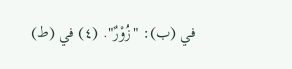في (ب): "زُوْرٌ". (٤) في (ط)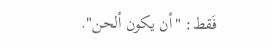فَقط: "أن يكون ألحن".